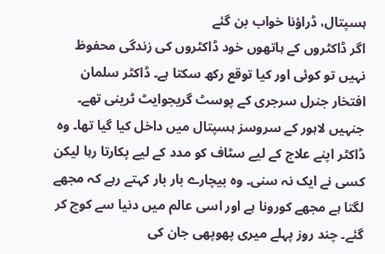ہسپتال، ڈراؤنا خواب بن گئے
اگر ڈاکٹروں کے ہاتھوں خود ڈاکٹروں کی زندگی محفوظ نہیں تو کوئی اور کیا توقع رکھ سکتا ہے۔ ڈاکٹر سلمان افتخار جنرل سرجری کے پوسٹ گریجوایٹ ٹرینی تھے۔ جنہیں لاہور کے سروسز ہسپتال میں داخل کیا گیا تھا۔ وہ ڈاکٹر اپنے علاج کے لیے سٹاف کو مدد کے لیے پکارتا رہا لیکن کسی نے ایک نہ سنی۔ وہ بیچارے بار بار کہتے رہے کہ مجھے لگتا ہے مجھے کورونا ہے اور اسی عالم میں دنیا سے کوچ کر گئے۔ چند روز پہلے میری پھوپھی جان کی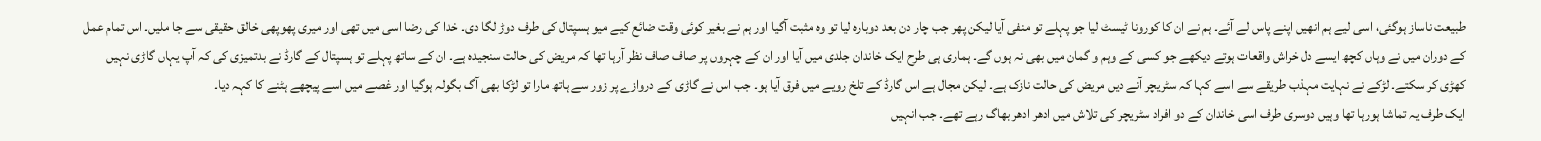طبیعت ناساز ہوگئی، اسی لیے ہم انھیں اپنے پاس لے آئے۔ ہم نے ان کا کورونا ٹیسٹ لیا جو پہلے تو منفی آیا لیکن پھر جب چار دن بعد دوبارہ لیا تو وہ مثبت آگیا اور ہم نے بغیر کوئی وقت ضائع کیے میو ہسپتال کی طرف دوڑ لگا دی۔ خدا کی رضا اسی میں تھی اور میری پھوپھی خالق حقیقی سے جا ملیں۔ اس تمام عمل کے دوران میں نے وہاں کچھ ایسے دل خراش واقعات ہوتے دیکھے جو کسی کے وہم و گمان میں بھی نہ ہوں گے۔ ہماری ہی طرح ایک خاندان جلدی میں آیا اور ان کے چہروں پر صاف صاف نظر آرہا تھا کہ مریض کی حالت سنجیدہ ہے۔ ان کے ساتھ پہلے تو ہسپتال کے گارڈ نے بدتمیزی کی کہ آپ یہاں گاڑی نہیں کھڑی کر سکتے۔ لڑکے نے نہایت مہذب طریقے سے اسے کہا کہ سٹریچر آنے دیں مریض کی حالت نازک ہے۔ لیکن مجال ہے اس گارڈ کے تلخ رویے میں فرق آیا ہو۔ جب اس نے گاڑی کے دروازے پر زور سے ہاتھ مارا تو لڑکا بھی آگ بگولہ ہوگیا اور غصے میں اسے پیچھے ہٹنے کا کہہ دیا۔
ایک طرف یہ تماشا ہورہا تھا وہیں دوسری طرف اسی خاندان کے دو افراد سٹریچر کی تلاش میں ادھر ادھر بھاگ رہے تھے۔ جب انہیں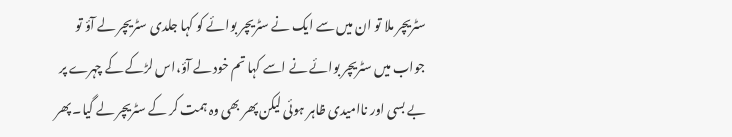سٹریچر ملا تو ان میں سے ایک نے سٹریچر بوائے کو کہا جلدی سٹریچر لے آؤ تو جواب میں سٹریچر بوائے نے اسے کہا تم خود لے آؤ،اس لڑکے کے چہرے پر بے بسی اور ناامیدی ظاہر ہوئی لیکن پھر بھی وہ ہمت کر کے سٹریچر لے گیا۔ پھر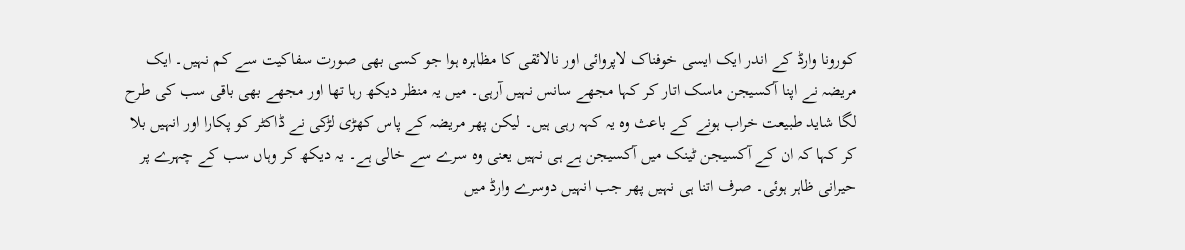کورونا وارڈ کے اندر ایک ایسی خوفناک لاپروائی اور نالائقی کا مظاہرہ ہوا جو کسی بھی صورت سفاکیت سے کم نہیں۔ ایک مریضہ نے اپنا آکسیجن ماسک اتار کر کہا مجھے سانس نہیں آرہی۔ میں یہ منظر دیکھ رہا تھا اور مجھے بھی باقی سب کی طرح لگا شاید طبیعت خراب ہونے کے باعث وہ یہ کہہ رہی ہیں۔ لیکن پھر مریضہ کے پاس کھڑی لڑکی نے ڈاکٹر کو پکارا اور انہیں بلا کر کہا کہ ان کے آکسیجن ٹینک میں آکسیجن ہے ہی نہیں یعنی وہ سرے سے خالی ہے۔ یہ دیکھ کر وہاں سب کے چہرے پر حیرانی ظاہر ہوئی۔ صرف اتنا ہی نہیں پھر جب انہیں دوسرے وارڈ میں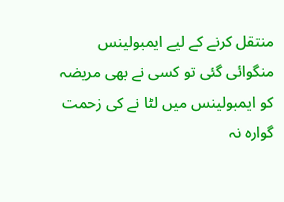منتقل کرنے کے لیے ایمبولینس منگوائی گئی تو کسی نے بھی مریضہ کو ایمبولینس میں لٹا نے کی زحمت گوارہ نہ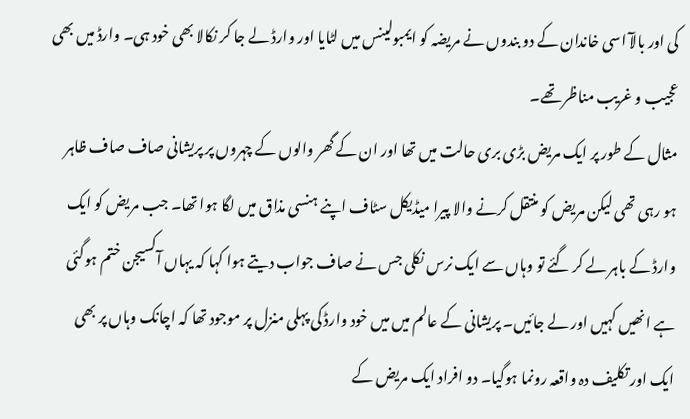کی اور بالآ اسی خاندان کے دو بندوں نے مریضہ کو ایمبولینس میں لٹایا اور وارڈ لے جا کر نکالا بھی خود ہی۔ وارڈ میں بھی عجیب و غریب مناظر تھے۔
مثال کے طور پر ایک مریض بڑی بری حالت میں تھا اور ان کے گھر والوں کے چہروں پر پریشانی صاف صاف ظاہر ہو رہی تھی لیکن مریض کو منتقل کرنے والا پیرا میڈیکل سٹاف اپنے ہنسی مذاق میں لگا ہوا تھا۔ جب مریض کو ایک وارڈ کے باہر لے کر گئے تو وہاں سے ایک نرس نکلی جس نے صاف جواب دیتے ہوا کہا کہ یہاں آکسیجن ختم ہوگئی ہے انھیں کہیں اور لے جائیں۔ پریشانی کے عالم میں میں خود وارڈ کی پہلی منزل پر موجود تھا کہ اچانک وہاں پر بھی ایک اور تکلیف دہ واقعہ رونما ہوگیا۔ دو افراد ایک مریض کے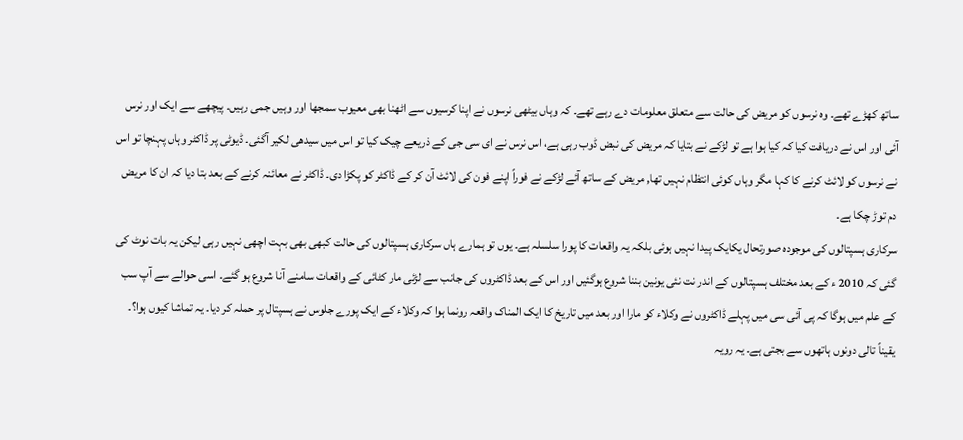ساتھ کھڑے تھے۔ وہ نرسوں کو مریض کی حالت سے متعلق معلومات دے رہے تھے۔ کہ وہاں بیٹھی نرسوں نے اپنا کرسیوں سے اٹھنا بھی معیوب سمجھا اور وہیں جمی رہیں۔ پیچھے سے ایک اور نرس آئی اور اس نے دریافت کیا کہ کیا ہوا ہے تو لڑکے نے بتایا کہ مریض کی نبض ڈوب رہی ہے، اس نرس نے ای سی جی کے ذریعے چیک کیا تو اس میں سیدھی لکیر آگئی۔ ڈیوٹی پر ڈاکٹر وہاں پہنچا تو اس نے نرسوں کو لائٹ کرنے کا کہا مگر وہاں کوئی انتظام نہیں تھا, مریض کے ساتھ آئے لڑکے نے فوراً اپنے فون کی لائٹ آن کر کے ڈاکٹر کو پکڑا دی۔ ڈاکٹر نے معائنہ کرنے کے بعد بتا دیا کہ ان کا مریض دم توڑ چکا ہے۔
سرکاری ہسپتالوں کی موجودہ صورتحال یکایک پیدا نہیں ہوئی بلکہ یہ واقعات کا پورا سلسلہ ہے۔ یوں تو ہمارے ہاں سرکاری ہسپتالوں کی حالت کبھی بھی بہت اچھی نہیں رہی لیکن یہ بات نوٹ کی گئی کہ 2010 ء کے بعد مختلف ہسپتالوں کے اندر نت نئی یونین بننا شروع ہوگئیں اور اس کے بعد ڈاکٹروں کی جانب سے لڑئی مار کٹائی کے واقعات سامنے آنا شروع ہو گئے۔ اسی حوالے سے آپ سب کے علم میں ہوگا کہ پی آئی سی میں پہلے ڈاکٹروں نے وکلاء کو مارا اور بعد میں تاریخ کا ایک المناک واقعہ رونما ہوا کہ وکلاء کے ایک پورے جلوس نے ہسپتال پر حملہ کر دیا۔ یہ تماشا کیوں ہوا؟۔ یقیناً تالی دونوں ہاتھوں سے بجتی ہے۔ یہ رویہ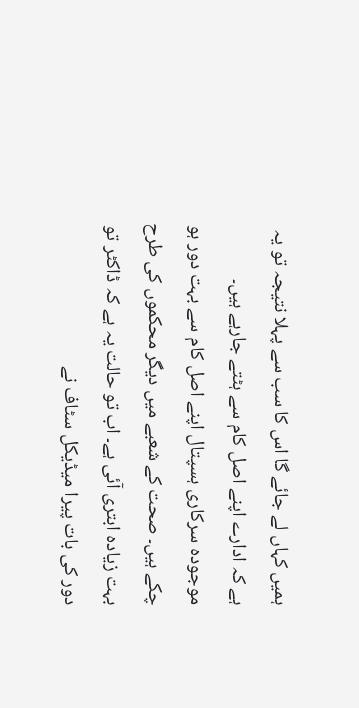ہمیں کہاں لے جائے گا اس کا سب سے پہلا نتیجہ تو یہ ہے کہ ادارے اپنے اصل کام سے ہٹتے جارہے ہیں۔ موجودہ سرکاری ہسپتال اپنے اصل کام سے بہت دور ہو چکے ہیں۔ صحت کے شعبے میں دیگر محکموں کی طرح بہت زیادہ ابتری آئی ہے۔ اب تو حالت یہ ہے کہ ڈاکٹر تو دور کی بات پیرا میڈیکل سٹاف نے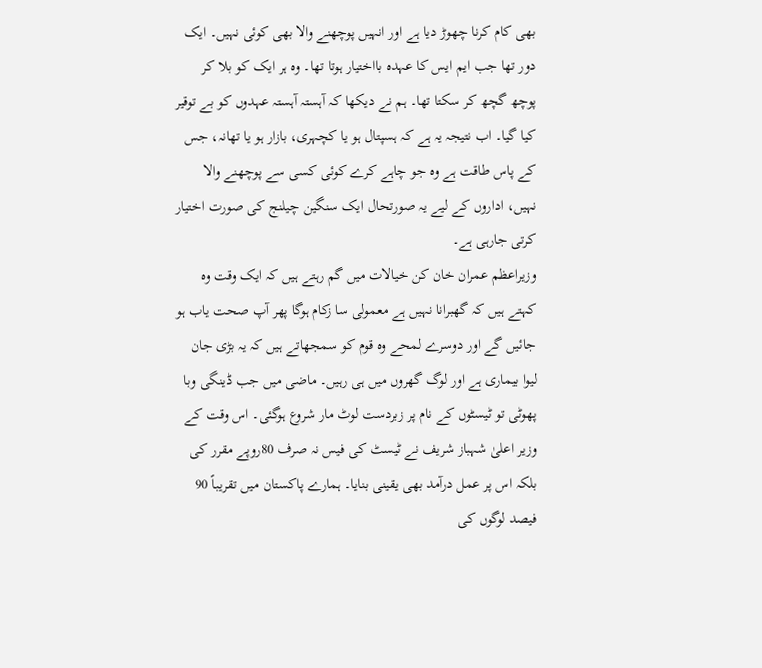بھی کام کرنا چھوڑ دیا ہے اور انہیں پوچھنے والا بھی کوئی نہیں۔ ایک دور تھا جب ایم ایس کا عہدہ بااختیار ہوتا تھا۔ وہ ہر ایک کو بلا کر پوچھ گچھ کر سکتا تھا۔ ہم نے دیکھا کہ آہستہ آہستہ عہدوں کو بے توقیر کیا گیا۔ اب نتیجہ یہ ہے کہ ہسپتال ہو یا کچہری، بازار ہو یا تھانہ، جس کے پاس طاقت ہے وہ جو چاہے کرے کوئی کسی سے پوچھنے والا نہیں، اداروں کے لیے یہ صورتحال ایک سنگین چیلنج کی صورت اختیار کرتی جارہی ہے۔
وزیراعظم عمران خان کن خیالات میں گم رہتے ہیں کہ ایک وقت وہ کہتے ہیں کہ گھبرانا نہیں ہے معمولی سا زکام ہوگا پھر آپ صحت یاب ہو جائیں گے اور دوسرے لمحے وہ قوم کو سمجھاتے ہیں کہ یہ بڑی جان لیوا بیماری ہے اور لوگ گھروں میں ہی رہیں۔ ماضی میں جب ڈینگی وبا پھوٹی تو ٹیسٹوں کے نام پر زبردست لوٹ مار شروع ہوگئی۔ اس وقت کے وزیر اعلیٰ شہباز شریف نے ٹیسٹ کی فیس نہ صرف 80روپے مقرر کی بلکہ اس پر عمل درآمد بھی یقینی بنایا۔ ہمارے پاکستان میں تقریباً 90 فیصد لوگوں کی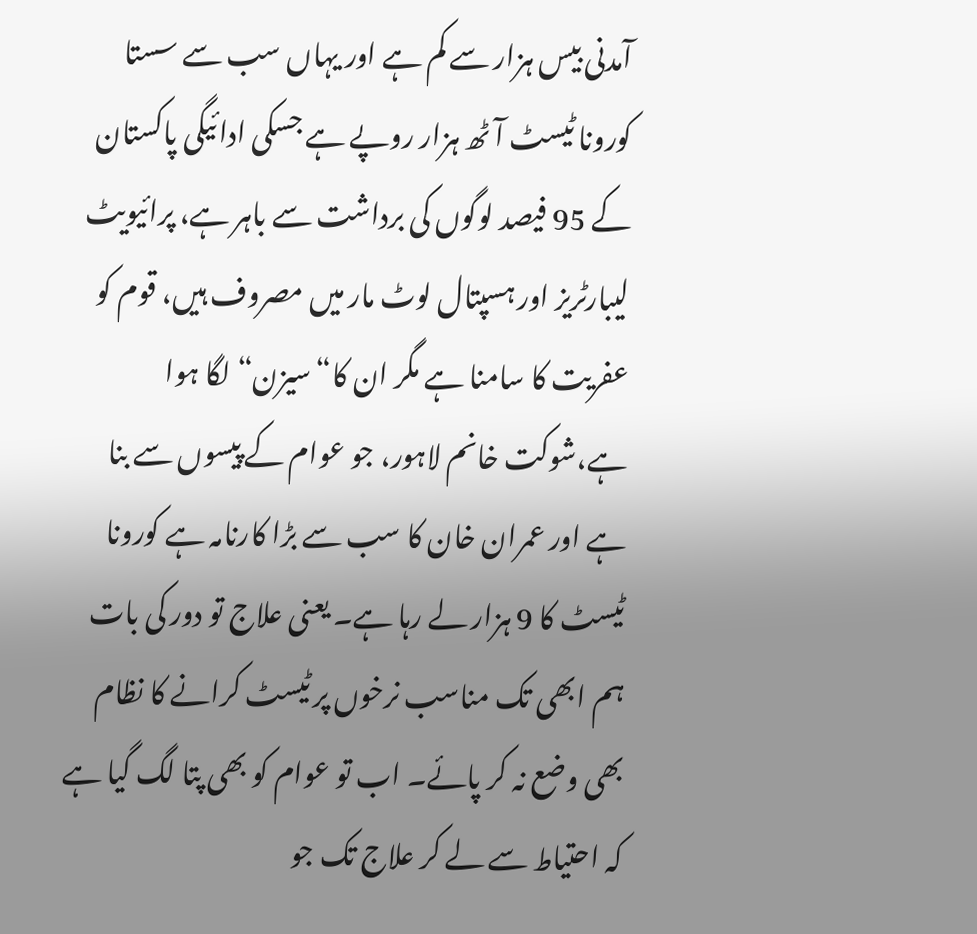آمدنی بیس ہزار سے کم ہے اور یہاں سب سے سستا کورونا ٹیسٹ آٹھ ہزار روپے ہے جسکی ادائیگی پاکستان کے 95 فیصد لوگوں کی برداشت سے باہر ہے، پرائیویٹ لیبارٹریز اور ہسپتال لوٹ مار میں مصروف ہیں، قوم کو عفریت کا سامنا ہے مگر ان کا“سیزن“ لگا ہوا ہے،شوکت خانم لاہور، جو عوام کے پیسوں سے بنا ہے اور عمران خان کا سب سے بڑا کارنامہ ہے کورونا ٹیسٹ کا 9 ہزار لے رہا ہے۔ یعنی علاج تو دور کی بات ہم ابھی تک مناسب نرخوں پر ٹیسٹ کرانے کا نظام بھی وضع نہ کر پائے۔ اب تو عوام کو بھی پتا لگ گیا ہے کہ احتیاط سے لے کر علاج تک جو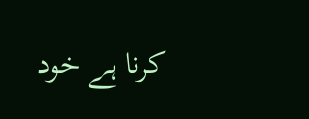کرنا ہے خود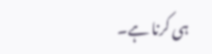ہی کرنا ہے۔